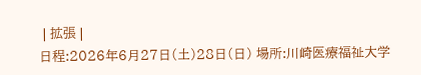❘拡張❘
日程:2026年6月27日(土)28日(日) 場所:川崎医療福祉大学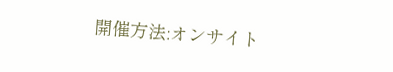開催方法:オンサイト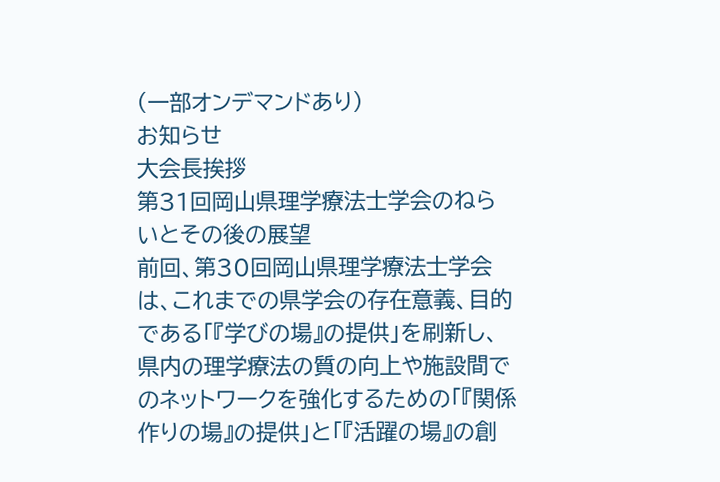(一部オンデマンドあり)
お知らせ
大会長挨拶
第31回岡山県理学療法士学会のねらいとその後の展望
前回、第30回岡山県理学療法士学会は、これまでの県学会の存在意義、目的である「『学びの場』の提供」を刷新し、県内の理学療法の質の向上や施設間でのネットワークを強化するための「『関係作りの場』の提供」と「『活躍の場』の創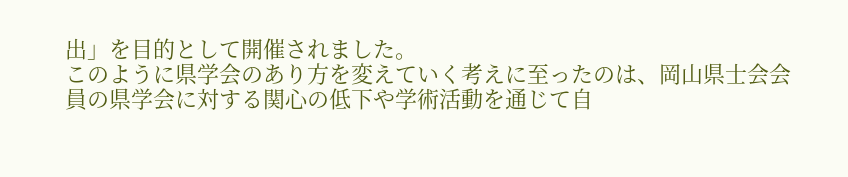出」を目的として開催されました。
このように県学会のあり方を変えていく考えに至ったのは、岡山県士会会員の県学会に対する関心の低下や学術活動を通じて自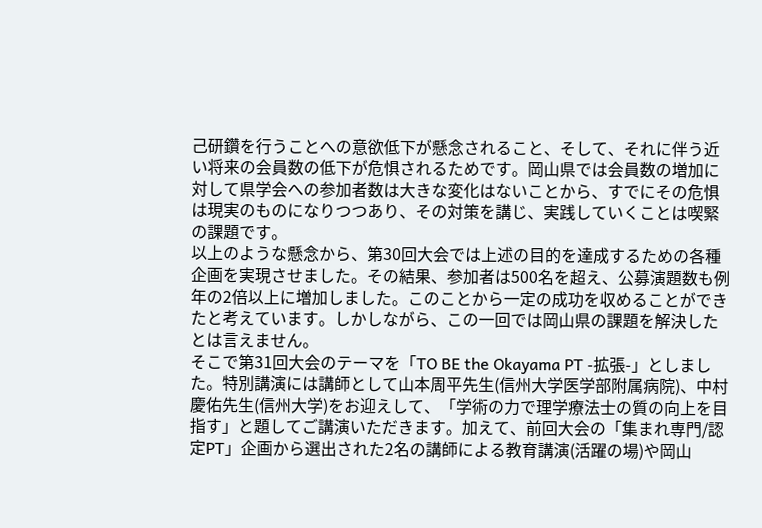己研鑽を行うことへの意欲低下が懸念されること、そして、それに伴う近い将来の会員数の低下が危惧されるためです。岡山県では会員数の増加に対して県学会への参加者数は大きな変化はないことから、すでにその危惧は現実のものになりつつあり、その対策を講じ、実践していくことは喫緊の課題です。
以上のような懸念から、第30回大会では上述の目的を達成するための各種企画を実現させました。その結果、参加者は500名を超え、公募演題数も例年の2倍以上に増加しました。このことから一定の成功を収めることができたと考えています。しかしながら、この一回では岡山県の課題を解決したとは言えません。
そこで第31回大会のテーマを「TO BE the Okayama PT -拡張-」としました。特別講演には講師として山本周平先生(信州大学医学部附属病院)、中村慶佑先生(信州大学)をお迎えして、「学術の力で理学療法士の質の向上を目指す」と題してご講演いただきます。加えて、前回大会の「集まれ専門/認定PT」企画から選出された2名の講師による教育講演(活躍の場)や岡山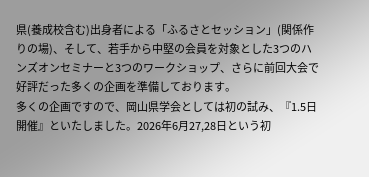県(養成校含む)出身者による「ふるさとセッション」(関係作りの場)、そして、若手から中堅の会員を対象とした3つのハンズオンセミナーと3つのワークショップ、さらに前回大会で好評だった多くの企画を準備しております。
多くの企画ですので、岡山県学会としては初の試み、『1.5日開催』といたしました。2026年6月27,28日という初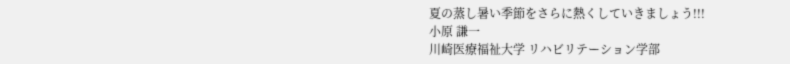夏の蒸し暑い季節をさらに熱くしていきましょう!!!
小原 謙一
川崎医療福祉大学 リハビリテーション学部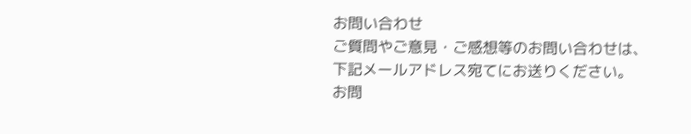お問い合わせ
ご質問やご意見・ご感想等のお問い合わせは、下記メールアドレス宛てにお送りください。
お問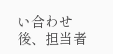い合わせ後、担当者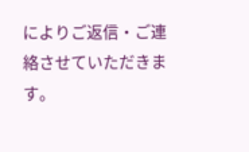によりご返信・ご連絡させていただきます。